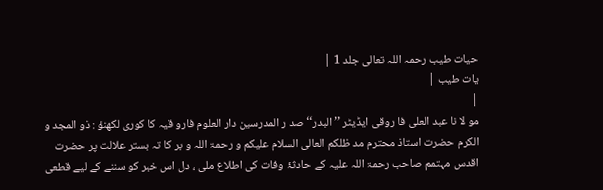حیات طیب رحمہ اللہ تعالی جلد 1 |
یات طیب |
|
مو لا نا عبد العلی فا روقی ایڈیٹر ’’البدر‘‘ صد ر المدرسین دار العلوم فارو قیہ کا کوری لکھنؤ : ذو المجد و الکرم حضرت استاذ محترم مد ظلکم العالی السلام علیکم و رحمۃ اللہ و بر کا تہ بستر علالت پر حضرت اقدس مہتمم صاحب رحمۃ اللہ علیہ کے حادثۂ وفات کی اطلاع ملی ، دل اس خبر کو سننے کے لیے قطعی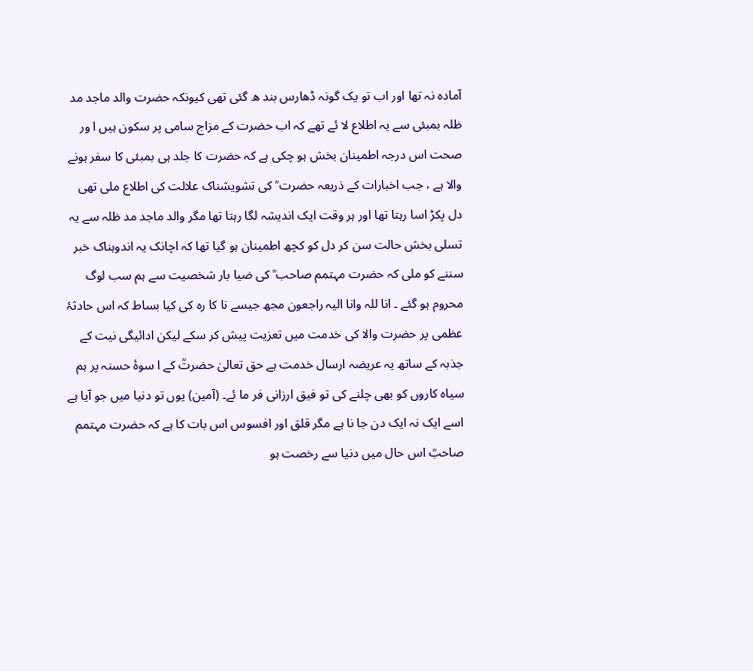آمادہ نہ تھا اور اب تو یک گونہ ڈھارس بند ھ گئی تھی کیونکہ حضرت والد ماجد مد ظلہ بمبئی سے یہ اطلاع لا ئے تھے کہ اب حضرت کے مزاج سامی پر سکون ہیں ا ور صحت اس درجہ اطمینان بخش ہو چکی ہے کہ حضرت کا جلد ہی بمبئی کا سفر ہونے والا ہے ، جب اخبارات کے ذریعہ حضرت ؒ کی تشویشناک علالت کی اطلاع ملی تھی دل پکڑ اسا رہتا تھا اور ہر وقت ایک اندیشہ لگا رہتا تھا مگر والد ماجد مد ظلہ سے یہ تسلی بخش حالت سن کر دل کو کچھ اطمینان ہو گیا تھا کہ اچانک یہ اندوہناک خبر سننے کو ملی کہ حضرت مہتمم صاحب ؒ کی ضیا بار شخصیت سے ہم سب لوگ محروم ہو گئے ۔ انا للہ وانا الیہ راجعون مجھ جیسے نا کا رہ کی کیا بساط کہ اس حادثۂ عظمی پر حضرت والا کی خدمت میں تعزیت پیش کر سکے لیکن ادائیگی نیت کے جذبہ کے ساتھ یہ عریضہ ارسال خدمت ہے حق تعالیٰ حضرتؒ کے ا سوۂ حسنہ پر ہم سیاہ کاروں کو بھی چلنے کی تو فیق ارزانی فر ما ئے۔ (آمین) یوں تو دنیا میں جو آیا ہے اسے ایک نہ ایک دن جا نا ہے مگر قلق اور افسوس اس بات کا ہے کہ حضرت مہتمم صاحبؒ اس حال میں دنیا سے رخصت ہو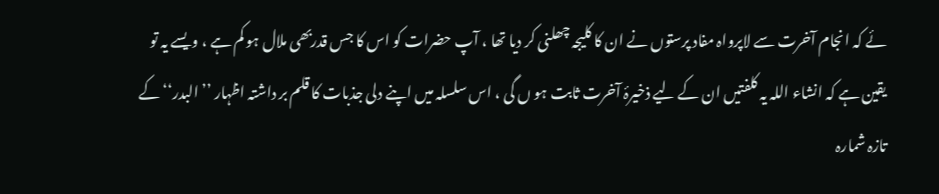ئے کہ انجام آخرت سے لاپرواہ مفاد پرستوں نے ان کا کلیجہ چھلنی کر دیا تھا ، آپ حضرات کو اس کا جس قدربھی ملال ہو کم ہے ، ویسے یہ تو یقین ہے کہ انشاء اللہ یہ کلفتیں ان کے لیے ذخیرۂ آخرت ثابت ہو ں گی ، اس سلسلہ میں اپنے دلی جذبات کا قلم بر داشتہ اظہار ’’البدر‘‘ کے تازہ شمارہ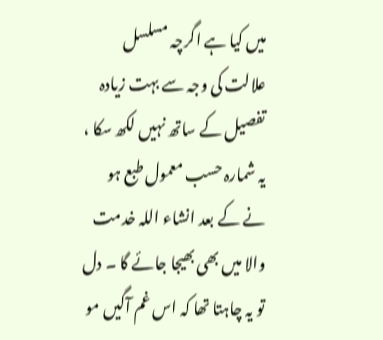میں کیا ہے اگرچہ مسلسل علالت کی وجہ سے بہت زیادہ تفصیل کے ساتھ نہیں لکھ سکا ، یہ شمارہ حسب معمول طبع ہو نے کے بعد انشاء اللہ خدمت والا میں بھی بھیجا جائے گا ۔ دل تو یہ چاہتا تھا کہ اس غم آگیں مو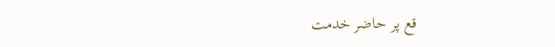قع پر حاضر خدمت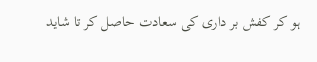ہو کر کفش بر داری کی سعادت حاصل کر تا شاید